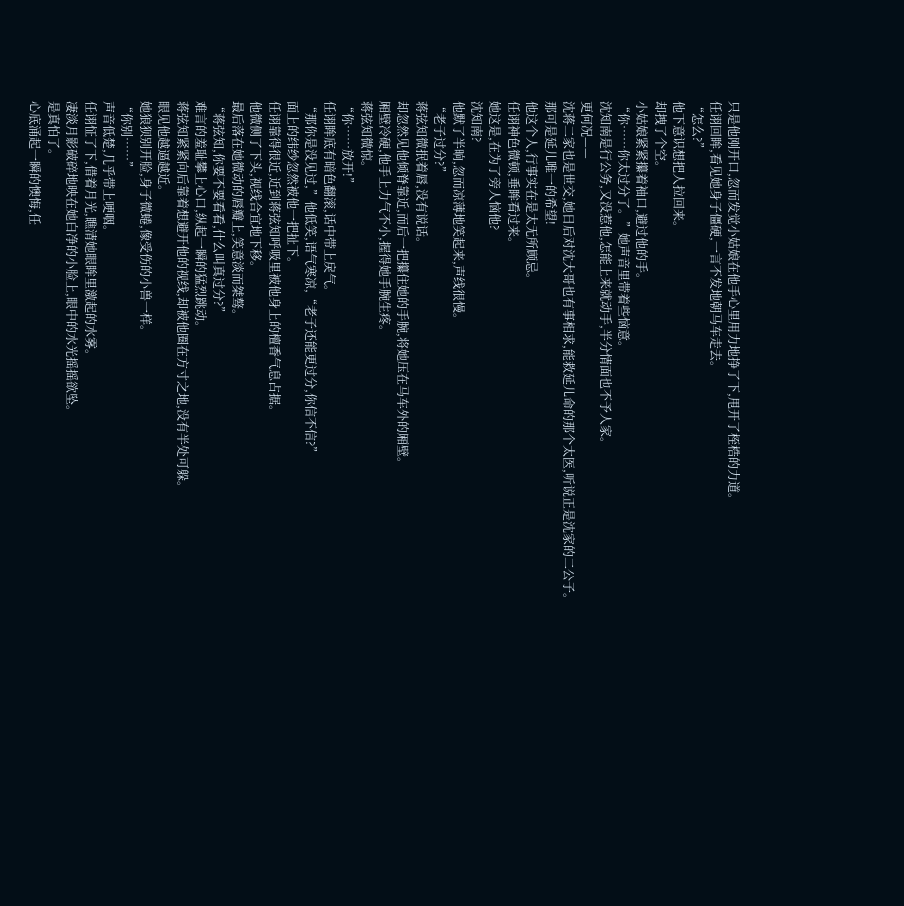只是他刚开口,忽而发觉小姑娘在他手心里用力地挣了下,甩开了桎梏的力道。
任诩回眸,看见她身子僵硬,一言不发地朝马车走去。
“怎么?”
他下意识想把人拉回来。
却拽了个空。
小姑娘紧紧攥着袖口,避过他的手。
“你……你太过分了。”她声音里带着些恼意。
沈知南是行公务,又没惹他,怎能上来就动手,半分情面也不予人家。
更何况——
沈蒋二家也是世交,她日后对沈大哥也有事相求,能救延儿命的那个太医,听说正是沈家的二公子。
那可是延儿唯一的希望!
他这个人,行事实在是太无所顾忌。
任诩神色微顿,垂眸看过来。
她这是,在为了旁人恼他?
沈知南?
他默了半晌,忽而凉薄地笑起来,声线很慢。
“老子过分?”
蒋弦知微抿着唇,没有说话。
却忽然见他倾脊靠近,而后一把攥住她的手腕,将她压在马车外的厢壁。
厢壁冷硬,他手上力气不小,握得她手腕生疼。
蒋弦知微惊。
“你……放开!”
任诩眸底有暗色翻滚,话中带上戾气。
“那你是没见过,”他低笑,语气寒凉,“老子还能更过分,你信不信?”
面上的纬纱忽然被他一把扯下。
任诩靠得很近,近到蒋弦知呼吸里被他身上的檀香气息占据。
他微侧了下头,视线合宜地下移。
最后落在她微动的唇瓣上,笑意淡而桀骜。
“蒋弦知,你要不要看看,什么叫真过分?”
难言的羞耻攀上心口,纵起一瞬的猛烈跳动。
蒋弦知紧紧向后靠着想避开他的视线,却被他圈在方寸之地,没有半处可躲。
眼见他越逼越近。
她狼狈别开脸,身子微蜷,像受伤的小兽一样。
“你别……”
声音低楚,几乎带上哽咽。
任诩怔了下,借着月光,瞧清她眼眸里激起的水雾。
凄淡月影破碎地映在她白净的小脸上,眼中的水光摇摇欲坠。
是真怕了。
心底涌起一瞬的懊悔,任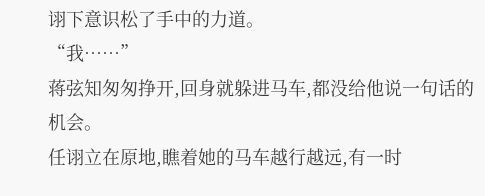诩下意识松了手中的力道。
“我……”
蒋弦知匆匆挣开,回身就躲进马车,都没给他说一句话的机会。
任诩立在原地,瞧着她的马车越行越远,有一时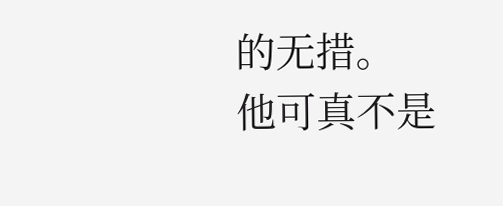的无措。
他可真不是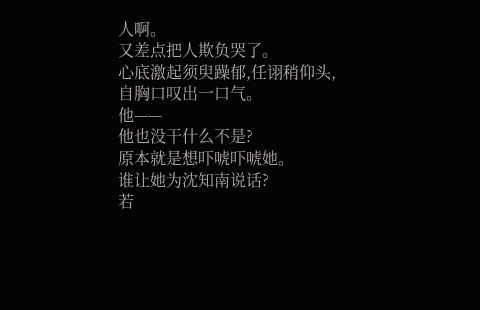人啊。
又差点把人欺负哭了。
心底激起须臾躁郁,任诩稍仰头,自胸口叹出一口气。
他——
他也没干什么不是?
原本就是想吓唬吓唬她。
谁让她为沈知南说话?
若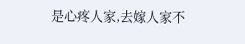是心疼人家,去嫁人家不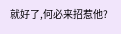就好了,何必来招惹他?